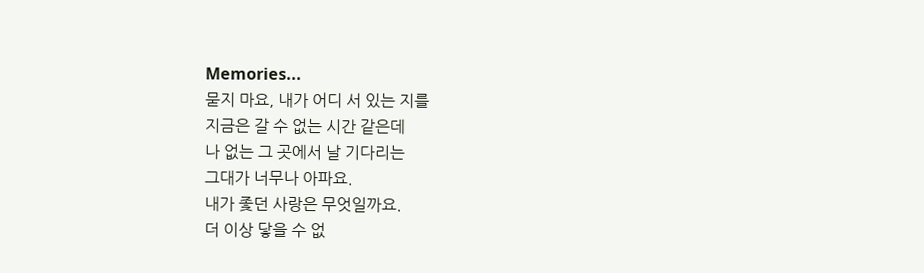Memories...
묻지 마요, 내가 어디 서 있는 지를
지금은 갈 수 없는 시간 같은데
나 없는 그 곳에서 날 기다리는
그대가 너무나 아파요.
내가 좇던 사랑은 무엇일까요.
더 이상 닿을 수 없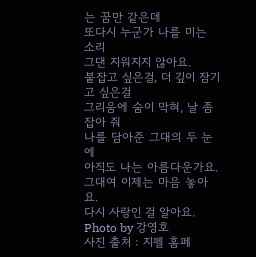는 꿈만 같은데
또다시 누군가 나를 미는 소리
그댄 지워지지 않아요.
붙잡고 싶은걸, 더 깊이 잠기고 싶은걸
그리움에 숨이 막혀, 날 좀 잡아 줘
나를 담아준 그대의 두 눈에
아직도 나는 아름다운가요.
그대여 이제는 마음 놓아요.
다시 사랑인 걸 알아요.
Photo by 강영호
사진 출처 : 지펠 홈페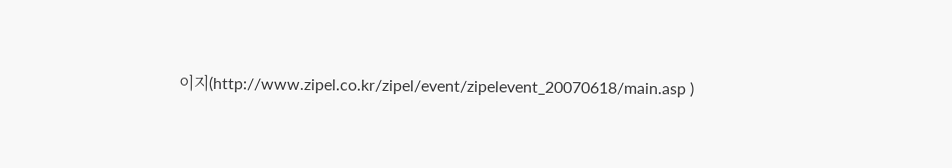이지(http://www.zipel.co.kr/zipel/event/zipelevent_20070618/main.asp )